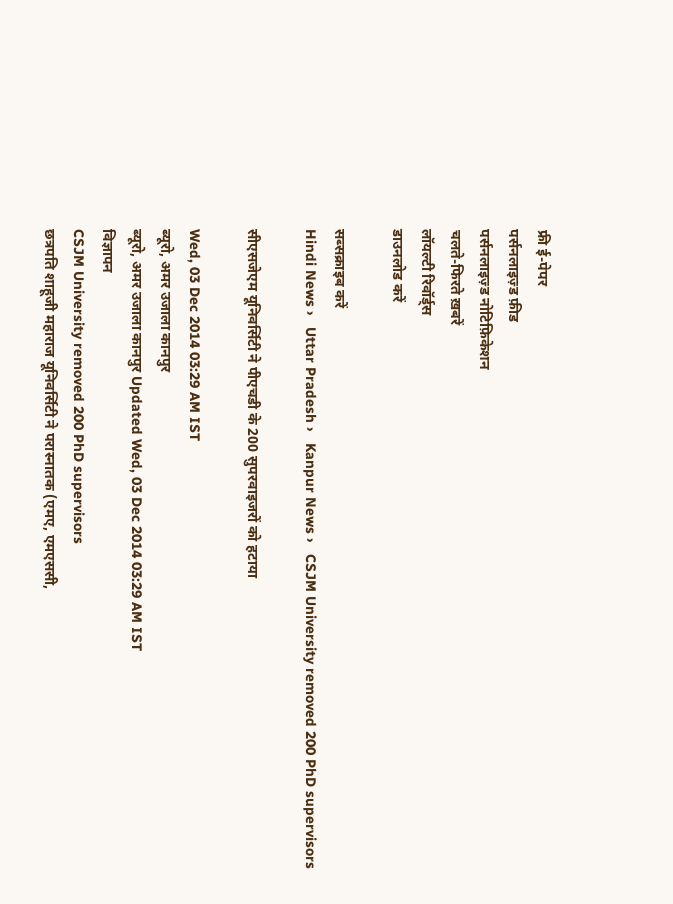फ्री ई-पेपर
पर्सनलाइज़्ड फ़ीड
पर्सनलाइज़्ड नोटिफ़िकेशन
चलते-फिरते ख़बरें
लॉयल्टी रिवॉर्ड्स
डाउनलोड करें

सब्सक्राइब करें
Hindi News ›   Uttar Pradesh ›   Kanpur News ›   CSJM University removed 200 PhD supervisors

सीएसजेएम यूनिवर्सिटी ने पीएचडी के 200 सुपरवाइजरों को हटाया

Wed, 03 Dec 2014 03:29 AM IST
ब्यूरो, अमर उजाला कानपुर
ब्यूरो, अमर उजाला कानपुर Updated Wed, 03 Dec 2014 03:29 AM IST
विज्ञापन
CSJM University removed 200 PhD supervisors
छत्रपति शाहूजी महाराज यूनिवर्सिटी ने परास्नातक (एमए, एमएससी,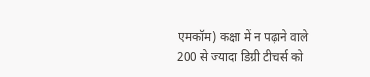एमकॉम) कक्षा में न पढ़ाने वाले 200 से ज्यादा डिग्री टीचर्स को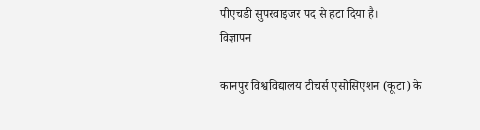पीएचडी सुपरवाइजर पद से हटा दिया है।
विज्ञापन

कानपुर विश्वविद्यालय टीचर्स एसोसिएशन (कूटा) के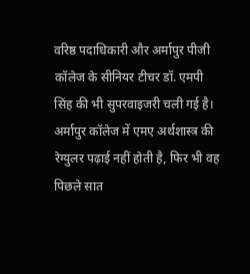वरिष्ठ पदाधिकारी और अर्मापुर पीजी कॉलेज के सीनियर टीचर डॉ. एमपी सिंह की भी सुपरवाइजरी चली गई है।
अर्मापुर कॉलेज में एमए अर्थशास्त्र की रेग्युलर पढ़ाई नहीं होती है, फिर भी वह पिछले सात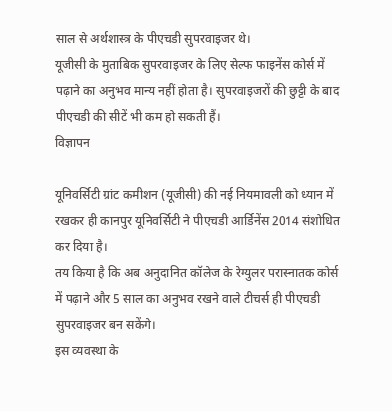साल से अर्थशास्त्र के पीएचडी सुपरवाइजर थे।
यूजीसी के मुताबिक सुपरवाइजर के लिए सेल्फ फाइनेंस कोर्स में पढ़ाने का अनुभव मान्य नहीं होता है। सुपरवाइजरों की छुट्टी के बाद पीएचडी की सीटें भी कम हो सकती हैं।
विज्ञापन

यूनिवर्सिटी ग्रांट कमीशन (यूजीसी) की नई नियमावली को ध्यान में रखकर ही कानपुर यूनिवर्सिटी ने पीएचडी आर्डिनेंस 2014 संशोधित कर दिया है।
तय किया है कि अब अनुदानित कॉलेज के रेग्युलर परास्नातक कोर्स में पढ़ाने और 5 साल का अनुभव रखने वाले टीचर्स ही पीएचडी सुपरवाइजर बन सकेंगे।
इस व्यवस्था के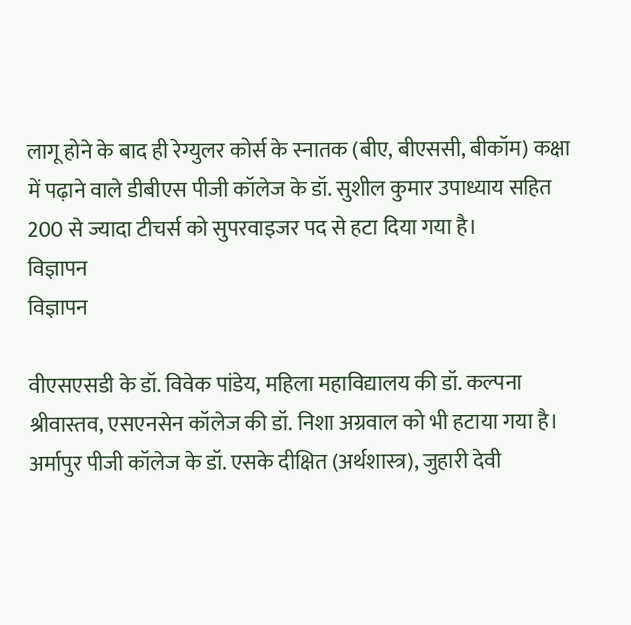लागू होने के बाद ही रेग्युलर कोर्स के स्नातक (बीए, बीएससी, बीकॉम) कक्षा में पढ़ाने वाले डीबीएस पीजी कॉलेज के डॉ. सुशील कुमार उपाध्याय सहित 200 से ज्यादा टीचर्स को सुपरवाइजर पद से हटा दिया गया है।
विज्ञापन
विज्ञापन

वीएसएसडी के डॉ. विवेक पांडेय, महिला महाविद्यालय की डॉ. कल्पना श्रीवास्तव, एसएनसेन कॉलेज की डॉ. निशा अग्रवाल को भी हटाया गया है।
अर्मापुर पीजी कॉलेज के डॉ. एसके दीक्षित (अर्थशास्त्र), जुहारी देवी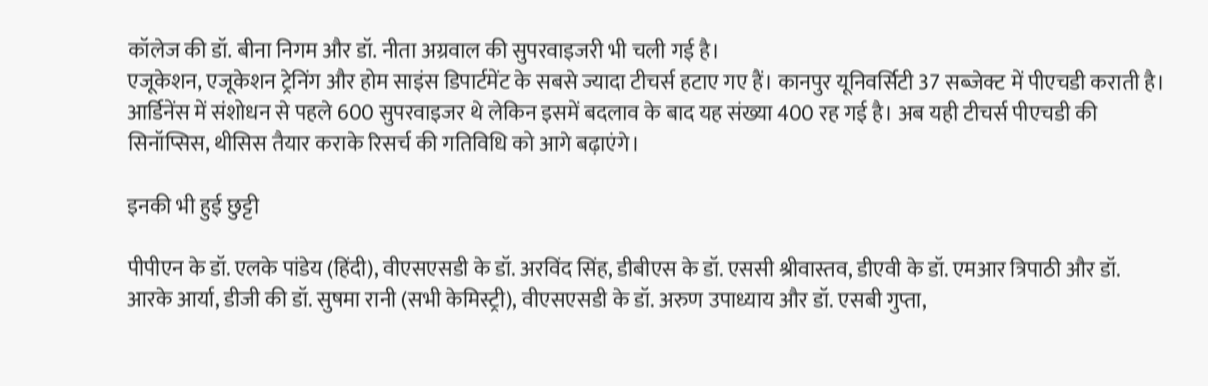कॉलेज की डॉ. बीना निगम और डॉ. नीता अग्रवाल की सुपरवाइजरी भी चली गई है।
एजूकेशन, एजूकेशन ट्रेनिंग और होम साइंस डिपार्टमेंट के सबसे ज्यादा टीचर्स हटाए गए हैं। कानपुर यूनिवर्सिटी 37 सब्जेक्ट में पीएचडी कराती है।
आर्डिनेंस में संशोधन से पहले 600 सुपरवाइजर थे लेकिन इसमें बदलाव के बाद यह संख्या 400 रह गई है। अब यही टीचर्स पीएचडी की सिनॉप्सिस, थीसिस तैयार कराके रिसर्च की गतिविधि को आगे बढ़ाएंगे।

इनकी भी हुई छुट्टी

पीपीएन के डॉ. एलके पांडेय (हिंदी), वीएसएसडी के डॉ. अरविंद सिंह, डीबीएस के डॉ. एससी श्रीवास्तव, डीएवी के डॉ. एमआर त्रिपाठी और डॉ. आरके आर्या, डीजी की डॉ. सुषमा रानी (सभी केमिस्ट्री), वीएसएसडी के डॉ. अरुण उपाध्याय और डॉ. एसबी गुप्ता,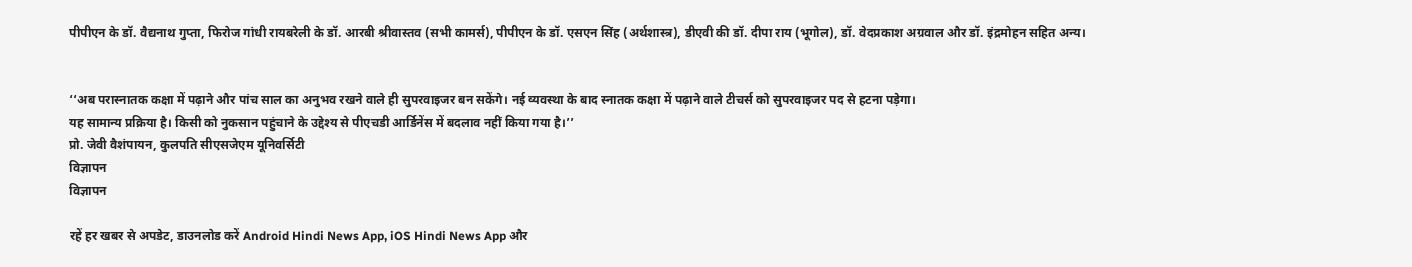पीपीएन के डॉ. वैद्यनाथ गुप्ता, फिरोज गांधी रायबरेली के डॉ. आरबी श्रीवास्तव (सभी कामर्स), पीपीएन के डॉ. एसएन सिंह (अर्थशास्त्र), डीएवी की डॉ. दीपा राय (भूगोल), डॉ. वेदप्रकाश अग्रवाल और डॉ. इंद्रमोहन सहित अन्य।


‘‘अब परास्नातक कक्षा में पढ़ाने और पांच साल का अनुभव रखने वाले ही सुपरवाइजर बन सकेंगे। नई व्यवस्था के बाद स्नातक कक्षा में पढ़ाने वाले टीचर्स को सुपरवाइजर पद से हटना पड़ेगा।
यह सामान्य प्रक्रिया है। किसी को नुकसान पहुंचाने के उद्देश्य से पीएचडी आर्डिनेंस में बदलाव नहीं किया गया है।’’
प्रो. जेवी वैशंपायन, कुलपति सीएसजेएम यूनिवर्सिटी
विज्ञापन
विज्ञापन

रहें हर खबर से अपडेट, डाउनलोड करें Android Hindi News App, iOS Hindi News App और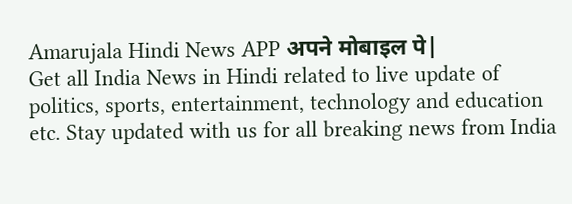Amarujala Hindi News APP अपने मोबाइल पे|
Get all India News in Hindi related to live update of politics, sports, entertainment, technology and education etc. Stay updated with us for all breaking news from India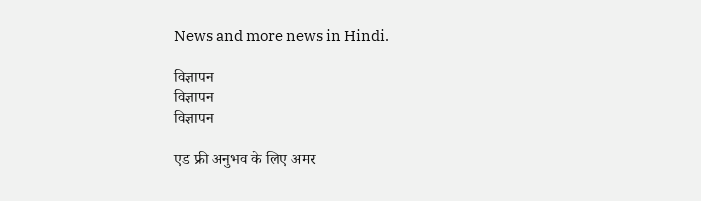News and more news in Hindi.

विज्ञापन
विज्ञापन
विज्ञापन

एड फ्री अनुभव के लिए अमर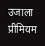उजाला प्रीमियम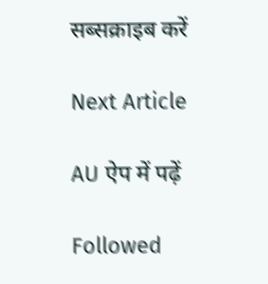सब्सक्राइब करें

Next Article

AU ऐप में पढ़ें

Followed